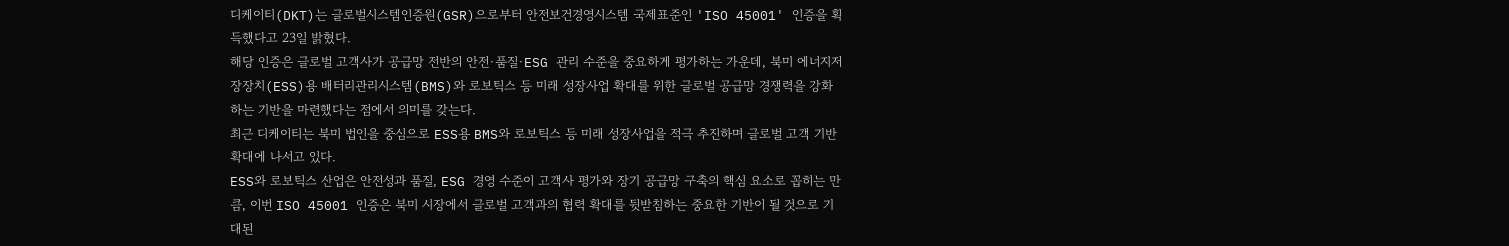디케이티(DKT)는 글로벌시스템인증원(GSR)으로부터 안전보건경영시스템 국제표준인 'ISO 45001' 인증을 획득했다고 23일 밝혔다.
해당 인증은 글로벌 고객사가 공급망 전반의 안전·품질·ESG 관리 수준을 중요하게 평가하는 가운데, 북미 에너지저장장치(ESS)용 배터리관리시스템(BMS)와 로보틱스 등 미래 성장사업 확대를 위한 글로벌 공급망 경쟁력을 강화하는 기반을 마련했다는 점에서 의미를 갖는다.
최근 디케이티는 북미 법인을 중심으로 ESS용 BMS와 로보틱스 등 미래 성장사업을 적극 추진하며 글로벌 고객 기반 확대에 나서고 있다.
ESS와 로보틱스 산업은 안전성과 품질, ESG 경영 수준이 고객사 평가와 장기 공급망 구축의 핵심 요소로 꼽히는 만큼, 이번 ISO 45001 인증은 북미 시장에서 글로벌 고객과의 협력 확대를 뒷받침하는 중요한 기반이 될 것으로 기대된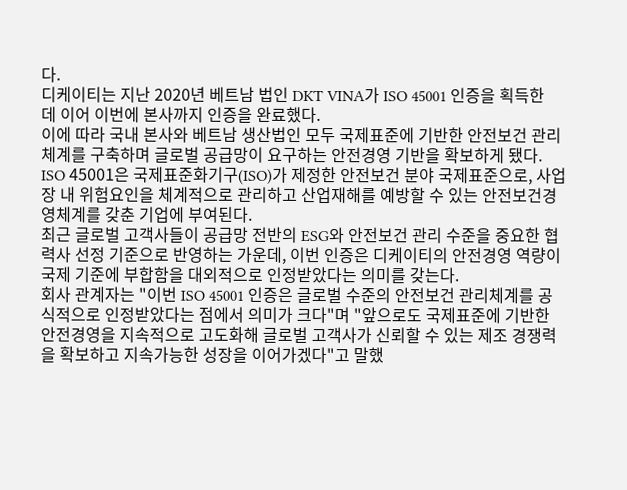다.
디케이티는 지난 2020년 베트남 법인 DKT VINA가 ISO 45001 인증을 획득한 데 이어 이번에 본사까지 인증을 완료했다.
이에 따라 국내 본사와 베트남 생산법인 모두 국제표준에 기반한 안전보건 관리체계를 구축하며 글로벌 공급망이 요구하는 안전경영 기반을 확보하게 됐다.
ISO 45001은 국제표준화기구(ISO)가 제정한 안전보건 분야 국제표준으로, 사업장 내 위험요인을 체계적으로 관리하고 산업재해를 예방할 수 있는 안전보건경영체계를 갖춘 기업에 부여된다.
최근 글로벌 고객사들이 공급망 전반의 ESG와 안전보건 관리 수준을 중요한 협력사 선정 기준으로 반영하는 가운데, 이번 인증은 디케이티의 안전경영 역량이 국제 기준에 부합함을 대외적으로 인정받았다는 의미를 갖는다.
회사 관계자는 "이번 ISO 45001 인증은 글로벌 수준의 안전보건 관리체계를 공식적으로 인정받았다는 점에서 의미가 크다"며 "앞으로도 국제표준에 기반한 안전경영을 지속적으로 고도화해 글로벌 고객사가 신뢰할 수 있는 제조 경쟁력을 확보하고 지속가능한 성장을 이어가겠다"고 말했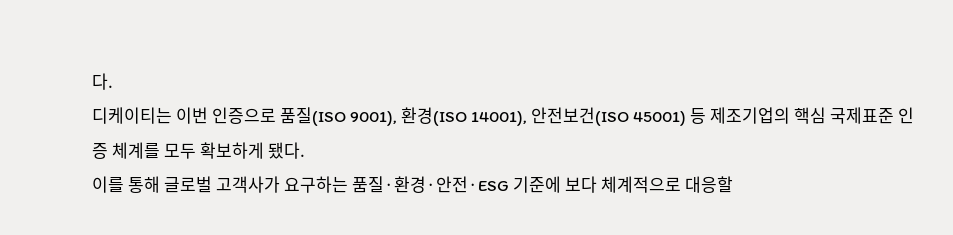다.
디케이티는 이번 인증으로 품질(ISO 9001), 환경(ISO 14001), 안전보건(ISO 45001) 등 제조기업의 핵심 국제표준 인증 체계를 모두 확보하게 됐다.
이를 통해 글로벌 고객사가 요구하는 품질·환경·안전·ESG 기준에 보다 체계적으로 대응할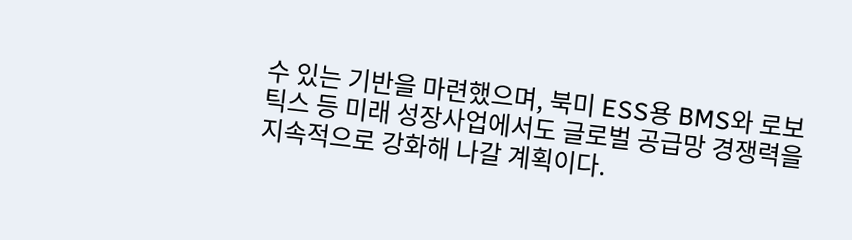수 있는 기반을 마련했으며, 북미 ESS용 BMS와 로보틱스 등 미래 성장사업에서도 글로벌 공급망 경쟁력을 지속적으로 강화해 나갈 계획이다.